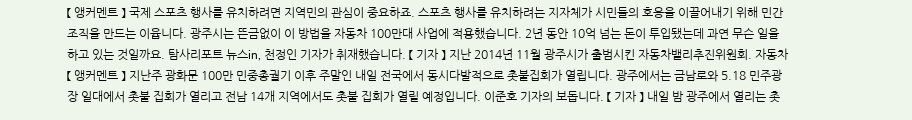【 앵커멘트 】 국제 스포츠 행사를 유치하려면 지역민의 관심이 중요하죠. 스포츠 행사를 유치하려는 지자체가 시민들의 호응을 이끌어내기 위해 민간조직을 만드는 이윱니다. 광주시는 뜬금없이 이 방법을 자동차 100만대 사업에 적용했습니다. 2년 동안 10억 넘는 돈이 투입됐는데 과연 무슨 일을 하고 있는 것일까요. 탐사리포트 뉴스in, 천정인 기자가 취재했습니다. 【 기자 】 지난 2014년 11월 광주시가 출범시킨 자동차밸리추진위원회. 자동차
【 앵커멘트 】 지난주 광화문 100만 민중총궐기 이후 주말인 내일 전국에서 동시다발적으로 촛불집회가 열립니다. 광주에서는 금남로와 5.18 민주광장 일대에서 촛불 집회가 열리고 전남 14개 지역에서도 촛불 집회가 열릴 예정입니다. 이준호 기자의 보돕니다. 【 기자 】 내일 밤 광주에서 열리는 촛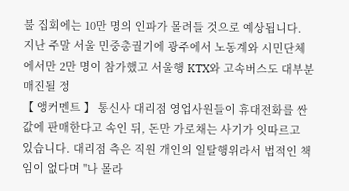불 집회에는 10만 명의 인파가 몰려들 것으로 예상됩니다. 지난 주말 서울 민중총궐기에 광주에서 노동계와 시민단체에서만 2만 명이 참가했고 서울행 KTX와 고속버스도 대부분 매진될 정
【 앵커멘트 】 통신사 대리점 영업사원들이 휴대전화를 싼값에 판매한다고 속인 뒤, 돈만 가로채는 사기가 잇따르고 있습니다. 대리점 측은 직원 개인의 일탈행위라서 법적인 책임이 없다며 "나 몰라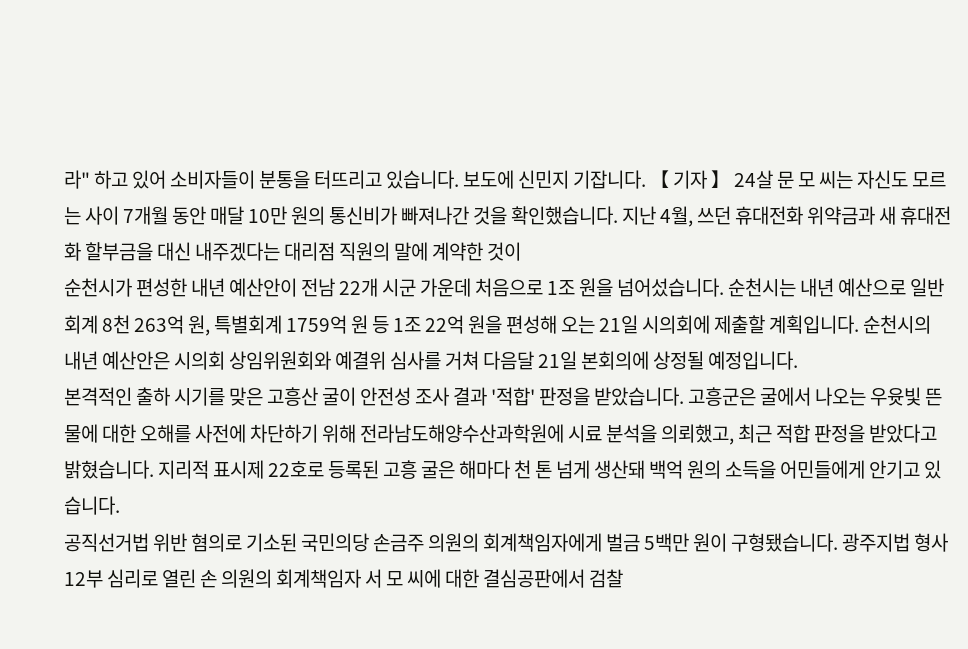라" 하고 있어 소비자들이 분통을 터뜨리고 있습니다. 보도에 신민지 기잡니다. 【 기자 】 24살 문 모 씨는 자신도 모르는 사이 7개월 동안 매달 10만 원의 통신비가 빠져나간 것을 확인했습니다. 지난 4월, 쓰던 휴대전화 위약금과 새 휴대전화 할부금을 대신 내주겠다는 대리점 직원의 말에 계약한 것이
순천시가 편성한 내년 예산안이 전남 22개 시군 가운데 처음으로 1조 원을 넘어섰습니다. 순천시는 내년 예산으로 일반회계 8천 263억 원, 특별회계 1759억 원 등 1조 22억 원을 편성해 오는 21일 시의회에 제출할 계획입니다. 순천시의 내년 예산안은 시의회 상임위원회와 예결위 심사를 거쳐 다음달 21일 본회의에 상정될 예정입니다.
본격적인 출하 시기를 맞은 고흥산 굴이 안전성 조사 결과 '적합' 판정을 받았습니다. 고흥군은 굴에서 나오는 우윳빛 뜬물에 대한 오해를 사전에 차단하기 위해 전라남도해양수산과학원에 시료 분석을 의뢰했고, 최근 적합 판정을 받았다고 밝혔습니다. 지리적 표시제 22호로 등록된 고흥 굴은 해마다 천 톤 넘게 생산돼 백억 원의 소득을 어민들에게 안기고 있습니다.
공직선거법 위반 혐의로 기소된 국민의당 손금주 의원의 회계책임자에게 벌금 5백만 원이 구형됐습니다. 광주지법 형사12부 심리로 열린 손 의원의 회계책임자 서 모 씨에 대한 결심공판에서 검찰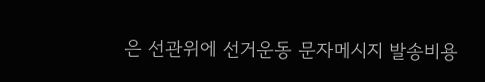은 선관위에 선거운동 문자메시지 발송비용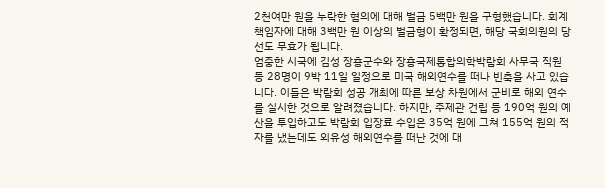2천여만 원을 누락한 혐의에 대해 벌금 5백만 원을 구형했습니다. 회계책임자에 대해 3백만 원 이상의 벌금형이 확정되면, 해당 국회의원의 당선도 무효가 됩니다.
엄중한 시국에 김성 장흥군수와 장흥국제통합의학박람회 사무국 직원 등 28명이 9박 11일 일정으로 미국 해외연수를 떠나 빈축을 사고 있습니다. 이들은 박람회 성공 개최에 따른 보상 차원에서 군비로 해외 연수를 실시한 것으로 알려졌습니다. 하지만, 주제관 건립 등 190억 원의 예산을 투입하고도 박람회 입장료 수입은 35억 원에 그쳐 155억 원의 적자를 냈는데도 외유성 해외연수를 떠난 것에 대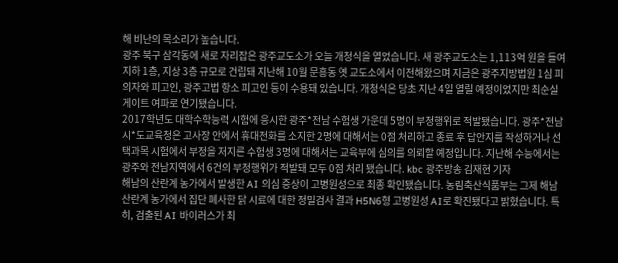해 비난의 목소리가 높습니다.
광주 북구 삼각동에 새로 자리잡은 광주교도소가 오늘 개청식을 열었습니다. 새 광주교도소는 1,113억 원을 들여 지하 1층, 지상 3층 규모로 건립돼 지난해 10월 문흥동 옛 교도소에서 이전해왔으며 지금은 광주지방법원 1심 피의자와 피고인, 광주고법 항소 피고인 등이 수용돼 있습니다. 개청식은 당초 지난 4일 열릴 예정이었지만 최순실 게이트 여파로 연기됐습니다.
2017학년도 대학수학능력 시험에 응시한 광주*전남 수험생 가운데 5명이 부정행위로 적발됐습니다. 광주*전남 시*도교육청은 고사장 안에서 휴대전화를 소지한 2명에 대해서는 0점 처리하고 종료 후 답안지를 작성하거나 선택과목 시험에서 부정을 저지른 수험생 3명에 대해서는 교육부에 심의를 의뢰할 예정입니다. 지난해 수능에서는 광주와 전남지역에서 6건의 부정행위가 적발돼 모두 0점 처리 됐습니다. kbc 광주방송 김재현 기자
해남의 산란계 농가에서 발생한 AI 의심 증상이 고병원성으로 최종 확인됐습니다. 농림축산식품부는 그제 해남 산란계 농가에서 집단 폐사한 닭 시료에 대한 정밀검사 결과 H5N6형 고병원성 AI로 확진됐다고 밝혔습니다. 특히, 검출된 AI 바이러스가 최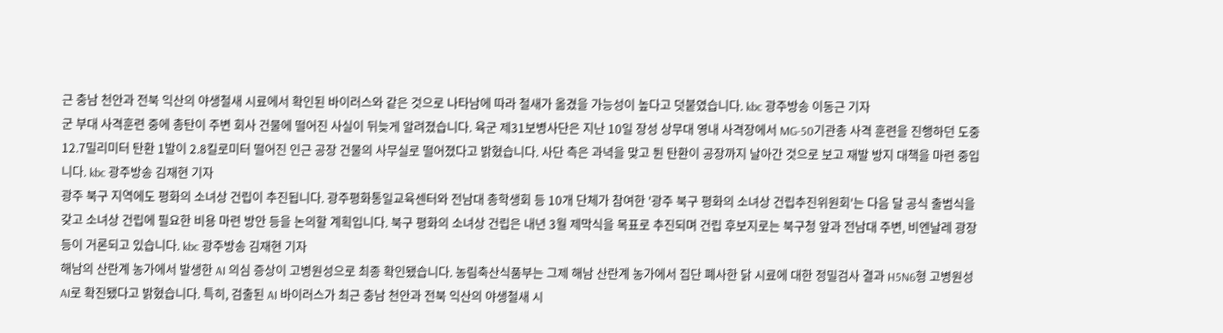근 충남 천안과 전북 익산의 야생철새 시료에서 확인된 바이러스와 같은 것으로 나타남에 따라 철새가 옮겼을 가능성이 높다고 덧붙였습니다. kbc 광주방송 이동근 기자
군 부대 사격훈련 중에 총탄이 주변 회사 건물에 떨어진 사실이 뒤늦게 알려졌습니다. 육군 제31보병사단은 지난 10일 장성 상무대 영내 사격장에서 MG-50기관총 사격 훈련을 진행하던 도중 12.7밀리미터 탄환 1발이 2.8킬로미터 떨어진 인근 공장 건물의 사무실로 떨어졌다고 밝혔습니다. 사단 측은 과녁을 맞고 튄 탄환이 공장까지 날아간 것으로 보고 재발 방지 대책을 마련 중입니다. kbc 광주방송 김재현 기자
광주 북구 지역에도 평화의 소녀상 건립이 추진됩니다. 광주평화통일교육센터와 전남대 총학생회 등 10개 단체가 참여한 '광주 북구 평화의 소녀상 건립추진위원회'는 다음 달 공식 출범식을 갖고 소녀상 건립에 필요한 비용 마련 방안 등을 논의할 계획입니다. 북구 평화의 소녀상 건립은 내년 3월 제막식을 목표로 추진되며 건립 후보지로는 북구청 앞과 전남대 주변, 비엔날레 광장 등이 거론되고 있습니다. kbc 광주방송 김재현 기자
해남의 산란계 농가에서 발생한 AI 의심 증상이 고병원성으로 최종 확인됐습니다. 농림축산식품부는 그제 해남 산란계 농가에서 집단 폐사한 닭 시료에 대한 정밀검사 결과 H5N6형 고병원성 AI로 확진됐다고 밝혔습니다. 특히, 검출된 AI 바이러스가 최근 충남 천안과 전북 익산의 야생철새 시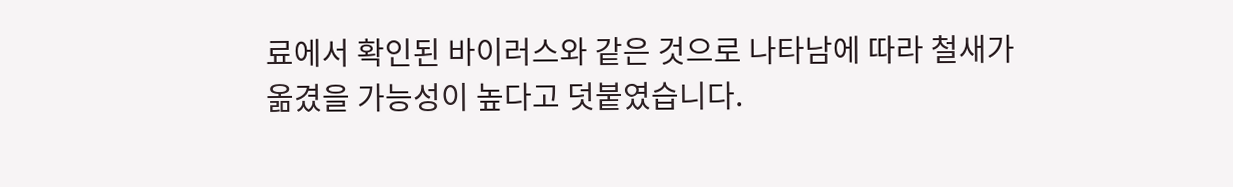료에서 확인된 바이러스와 같은 것으로 나타남에 따라 철새가 옮겼을 가능성이 높다고 덧붙였습니다.